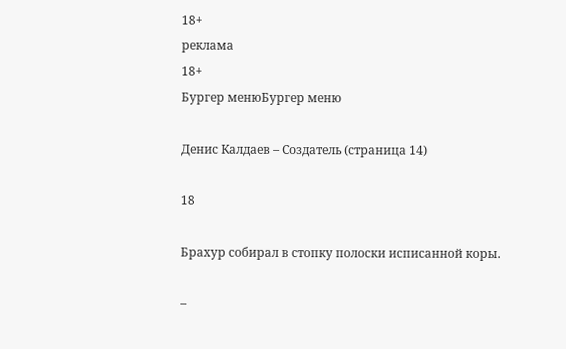18+
реклама
18+
Бургер менюБургер меню

Денис Калдаев – Создатель (страница 14)

18

Брахур собирал в стопку полоски исписанной коры.

–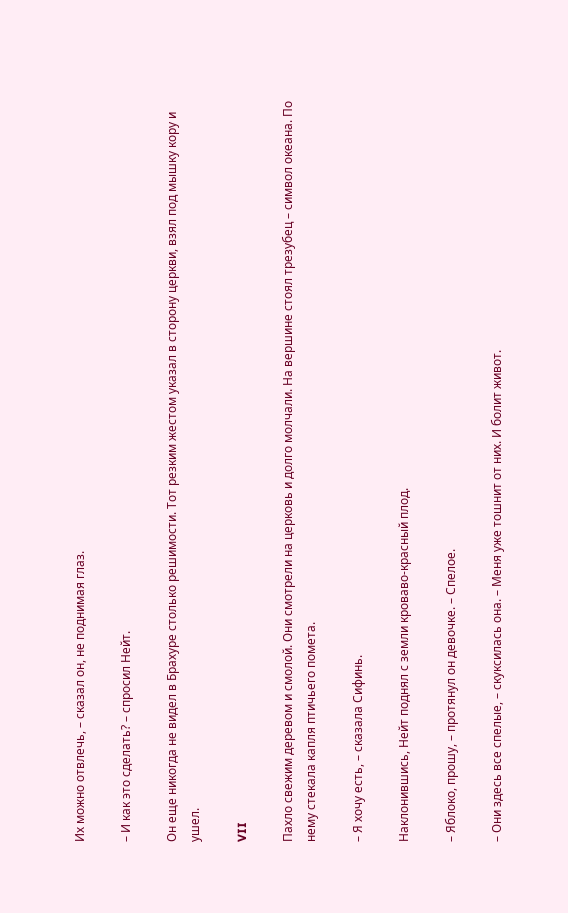Их можно отвлечь, – сказал он, не поднимая глаз.

– И как это сделать? – спросил Нейт.

Он еще никогда не видел в Брахуре столько решимости. Тот резким жестом указал в сторону церкви, взял под мышку кору и ушел.

VII

Пахло свежим деревом и смолой. Они смотрели на церковь и долго молчали. На вершине стоял трезубец – символ океана. По нему стекала капля птичьего помета.

– Я хочу есть, – сказала Сифинь.

Наклонившись, Нейт поднял с земли кроваво-красный плод.

– Яблоко, прошу, – протянул он девочке. – Спелое.

– Они здесь все спелые, – скуксилась она. – Меня уже тошнит от них. И болит живот.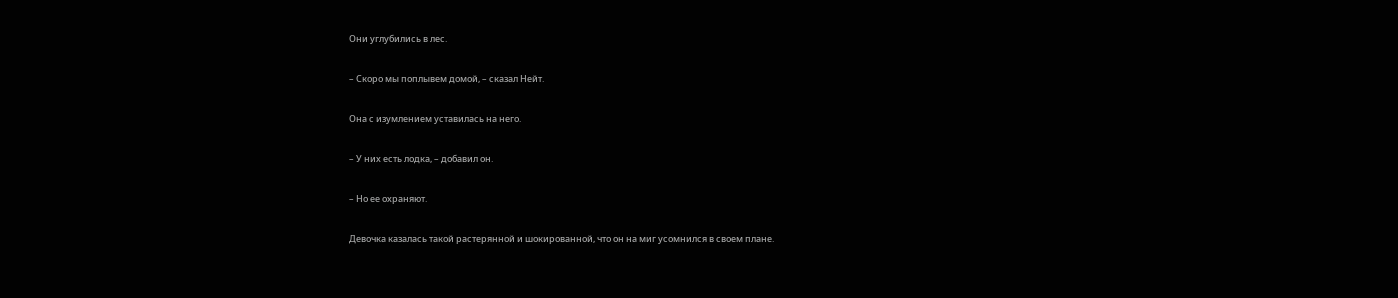Они углубились в лес.

– Скоро мы поплывем домой, – сказал Нейт.

Она с изумлением уставилась на него.

– У них есть лодка, – добавил он.

– Но ее охраняют.

Девочка казалась такой растерянной и шокированной, что он на миг усомнился в своем плане.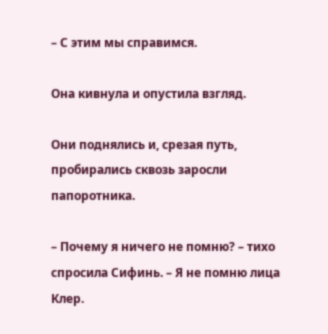– С этим мы справимся.

Она кивнула и опустила взгляд.

Они поднялись и, срезая путь, пробирались сквозь заросли папоротника.

– Почему я ничего не помню? – тихо спросила Сифинь. – Я не помню лица Клер.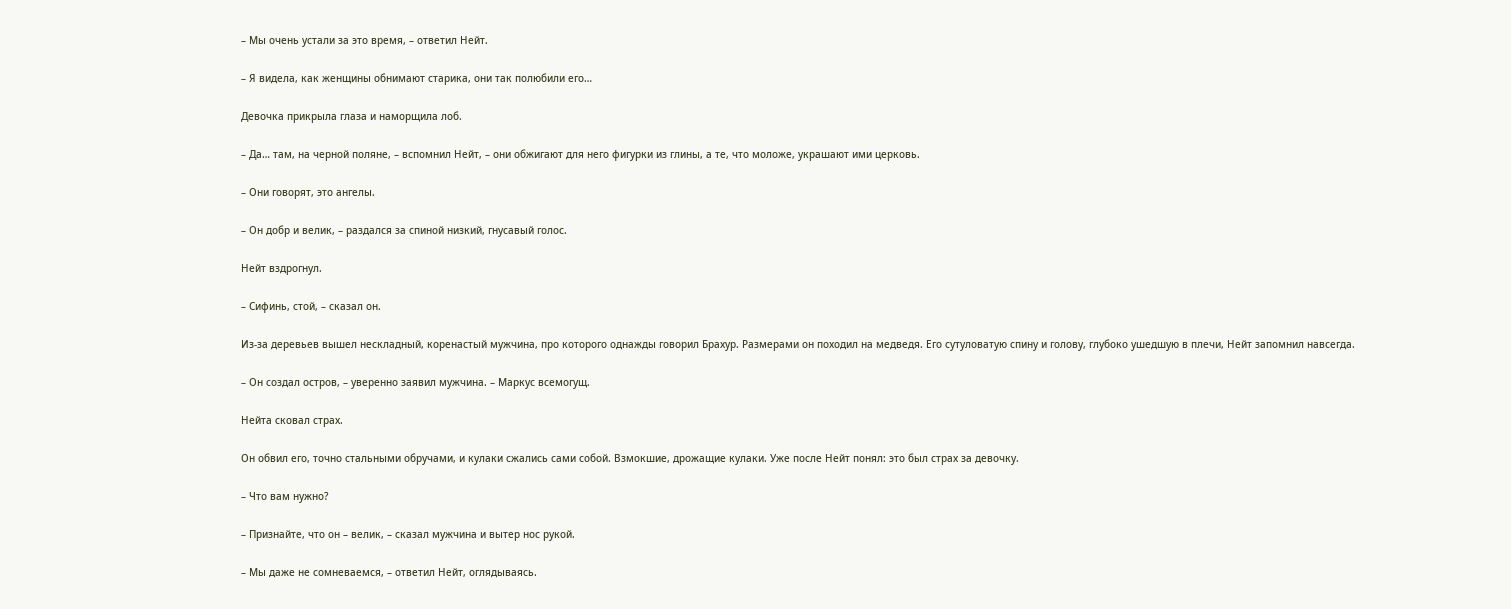– Мы очень устали за это время, – ответил Нейт.

– Я видела, как женщины обнимают старика, они так полюбили его…

Девочка прикрыла глаза и наморщила лоб.

– Да… там, на черной поляне, – вспомнил Нейт, – они обжигают для него фигурки из глины, а те, что моложе, украшают ими церковь.

– Они говорят, это ангелы.

– Он добр и велик, – раздался за спиной низкий, гнусавый голос.

Нейт вздрогнул.

– Сифинь, стой, – сказал он.

Из-за деревьев вышел нескладный, коренастый мужчина, про которого однажды говорил Брахур. Размерами он походил на медведя. Его сутуловатую спину и голову, глубоко ушедшую в плечи, Нейт запомнил навсегда.

– Он создал остров, – уверенно заявил мужчина. – Маркус всемогущ.

Нейта сковал страх.

Он обвил его, точно стальными обручами, и кулаки сжались сами собой. Взмокшие, дрожащие кулаки. Уже после Нейт понял: это был страх за девочку.

– Что вам нужно?

– Признайте, что он – велик, – сказал мужчина и вытер нос рукой.

– Мы даже не сомневаемся, – ответил Нейт, оглядываясь.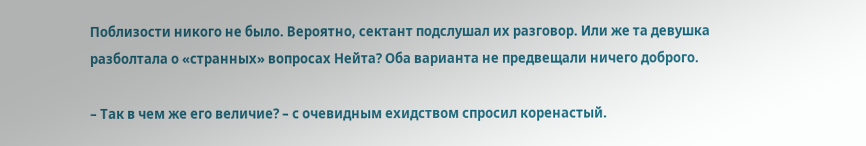Поблизости никого не было. Вероятно, сектант подслушал их разговор. Или же та девушка разболтала о «странных» вопросах Нейта? Оба варианта не предвещали ничего доброго.

– Так в чем же его величие? – с очевидным ехидством спросил коренастый.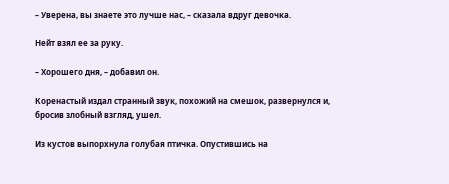– Уверена, вы знаете это лучше нас, – сказала вдруг девочка.

Нейт взял ее за руку.

– Хорошего дня, – добавил он.

Коренастый издал странный звук, похожий на смешок, развернулся и, бросив злобный взгляд, ушел.

Из кустов выпорхнула голубая птичка. Опустившись на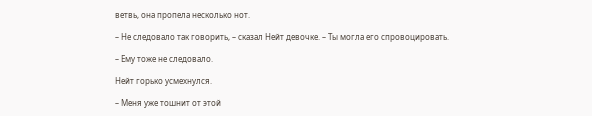ветвь, она пропела несколько нот.

– Не следовало так говорить, – сказал Нейт девочке. – Ты могла его спровоцировать.

– Ему тоже не следовало.

Нейт горько усмехнулся.

– Меня уже тошнит от этой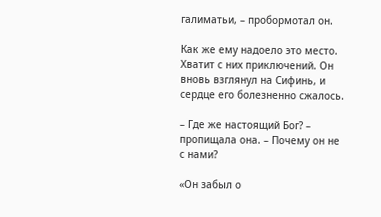галиматьи, – пробормотал он.

Как же ему надоело это место. Хватит с них приключений. Он вновь взглянул на Сифинь, и сердце его болезненно сжалось.

– Где же настоящий Бог? – пропищала она. – Почему он не с нами?

«Он забыл о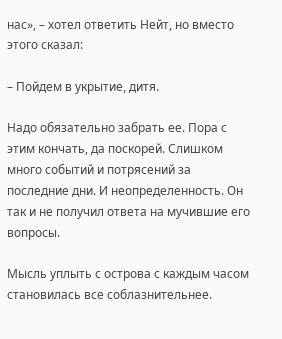нас», – хотел ответить Нейт, но вместо этого сказал:

– Пойдем в укрытие, дитя.

Надо обязательно забрать ее. Пора с этим кончать, да поскорей. Слишком много событий и потрясений за последние дни. И неопределенность. Он так и не получил ответа на мучившие его вопросы.

Мысль уплыть с острова с каждым часом становилась все соблазнительнее.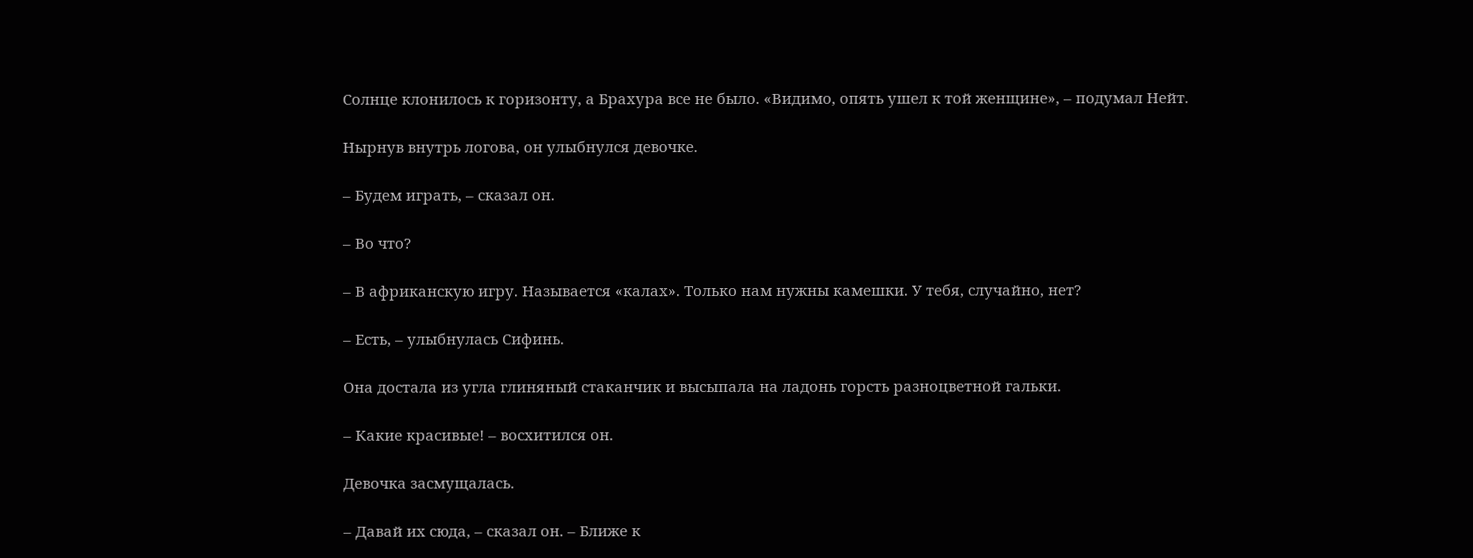Солнце клонилось к горизонту, а Брахура все не было. «Видимо, опять ушел к той женщине», – подумал Нейт.

Нырнув внутрь логова, он улыбнулся девочке.

– Будем играть, – сказал он.

– Во что?

– В африканскую игру. Называется «калах». Только нам нужны камешки. У тебя, случайно, нет?

– Есть, – улыбнулась Сифинь.

Она достала из угла глиняный стаканчик и высыпала на ладонь горсть разноцветной гальки.

– Какие красивые! – восхитился он.

Девочка засмущалась.

– Давай их сюда, – сказал он. – Ближе к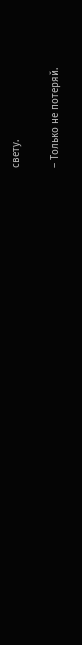свету.

– Только не потеряй.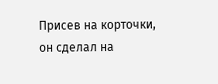Присев на корточки, он сделал на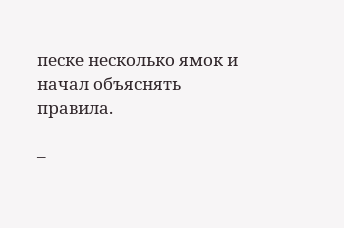песке несколько ямок и начал объяснять правила.

–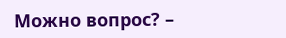Можно вопрос? –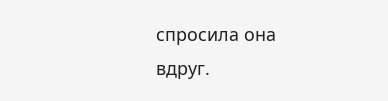спросила она вдруг.